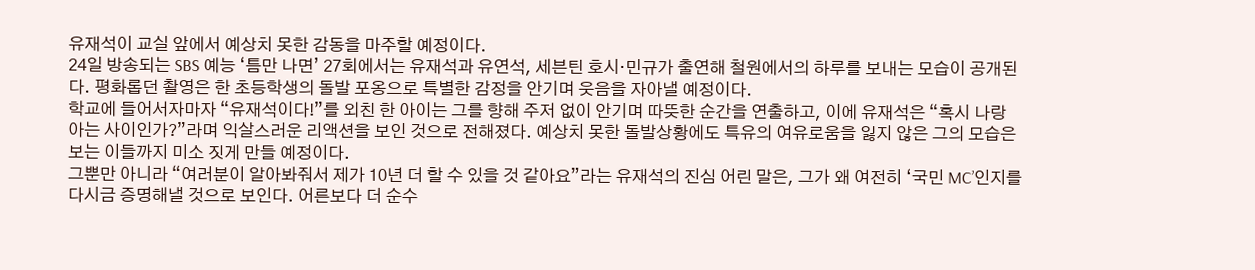유재석이 교실 앞에서 예상치 못한 감동을 마주할 예정이다.
24일 방송되는 SBS 예능 ‘틈만 나면’ 27회에서는 유재석과 유연석, 세븐틴 호시·민규가 출연해 철원에서의 하루를 보내는 모습이 공개된다. 평화롭던 촬영은 한 초등학생의 돌발 포옹으로 특별한 감정을 안기며 웃음을 자아낼 예정이다.
학교에 들어서자마자 “유재석이다!”를 외친 한 아이는 그를 향해 주저 없이 안기며 따뜻한 순간을 연출하고, 이에 유재석은 “혹시 나랑 아는 사이인가?”라며 익살스러운 리액션을 보인 것으로 전해졌다. 예상치 못한 돌발상황에도 특유의 여유로움을 잃지 않은 그의 모습은 보는 이들까지 미소 짓게 만들 예정이다.
그뿐만 아니라 “여러분이 알아봐줘서 제가 10년 더 할 수 있을 것 같아요”라는 유재석의 진심 어린 말은, 그가 왜 여전히 ‘국민 MC’인지를 다시금 증명해낼 것으로 보인다. 어른보다 더 순수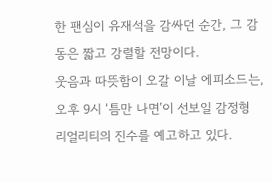한 팬심이 유재석을 감싸던 순간, 그 감동은 짧고 강렬할 전망이다.
웃음과 따뜻함이 오갈 이날 에피소드는, 오후 9시 ‘틈만 나면’이 선보일 감정형 리얼리티의 진수를 예고하고 있다.